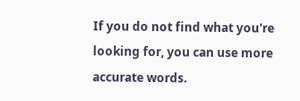If you do not find what you're looking for, you can use more accurate words.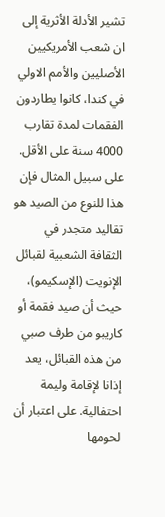تشير الأدلة الأثرية إلى ان شعب الأمريكيين الأصليين والأمم الاولي في كندا، كانوا يطاردون الفقمات لمدة تقارب 4000 سنة على الأقل. على سبيل المثال فإن هذا للنوع من الصيد هو تقاليد متجدر في الثقافة الشعبية لقبائل الإنويت (الإسكيمو)، حيث أن صيد فقمة أو كاريبو من طرف صبي من هذه القبائل، يعد إذانا لإقامة وليمة احتفالية. على اعتبار أن لحومها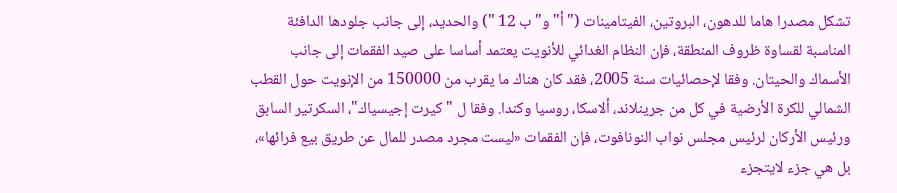تشكل مصدرا هاما للدهون، البروتين، الفيتامينات ("أ" و"ب 12 ") والحديد، إلى جانب جلودها الدافئة المناسبة لقساوة ظروف المنطقة، فإن النظام الغدائي للأنويت يعتمد أساسا على صيد الفقمات إلى جانب الأسماك والحيتان. وفقا لإحصائيات سنة 2005، فقد كان هناك ما يقرب من 150000 من الإنويت حول القطب الشمالي للكرة الأرضية في كل من جرينلاند، ألاسكا، روسيا وكندا. وفقا ل "كيرت إجيسياك"، السكرتير السابق ورئيس الأركان لرئيس مجلس نواب النونافوت، فإن الفقمات «ليست مجرد مصدر للمال عن طريق بيع فرائها»، بل هي جزء لايتجزء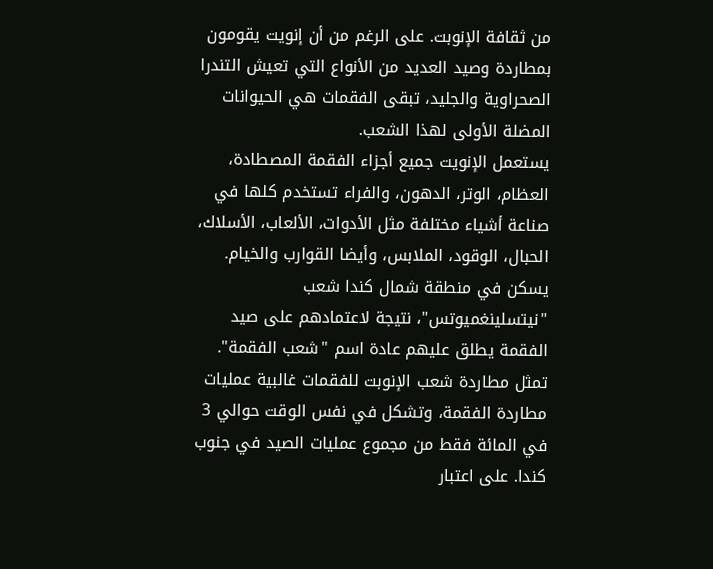من ثقافة الإنوبت. على الرغم من أن إنويت يقومون بمطاردة وصيد العديد من الأنواع التي تعيش التندرا الصحراوية والجليد، تبقى الفقمات هي الحيوانات المضلة الأولى لهذا الشعب.
يستعمل الإنويت جميع أجزاء الفقمة المصطادة، العظام، الوتر، الدهون، والفراء تستخدم كلها في صناعة أشياء مختلفة مثل الأدوات، الألعاب، الأسلاك، الحبال، الوقود، الملابس، وأيضا القوارب والخيام. يسكن في منطقة شمال كندا شعب "نيتسلينغميوتس"، نتيجة لاعتمادهم على صيد الفقمة يطلق عليهم عادة اسم "شعب الفقمة". تمثل مطاردة شعب الإنوبت للفقمات غالبية عمليات مطاردة الفقمة، وتشكل في نفس الوقت حوالي 3 في المائة فقط من مجموع عمليات الصيد في جنوب كندا. على اعتبار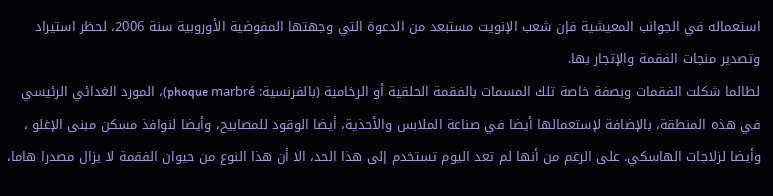استعماله في الجوانب المعيشية فإن شعب الإنويت مستبعد من الدعوة التي وجهتها المفوضية الأوروبية سنة 2006، لحظر استيراد وتصدير منجات الفقمة والإتجار بها.
لطالما شكلت الفقمات وبصفة خاصة تلك المسمات بالفقمة الحلقية أو الرخامية (بالفرنسية: phoque marbré)، المورد الغدائي الرئيسي في هذه المنطقة، بالإضافة لإستعمالها أيضا في صناعة الملابس والأحذية، أيضا الوقود للمصابيح، وأيضا لنوافذ مسكن مبنى الإغلو ، وأيضا لزلاجات الهاسكي. على الرغم من أنها لم تعد اليوم تستخدم إلى هذا الحد، الا أن هذا النوع من حيوان الفقمة لا يزال مصدرا هاما،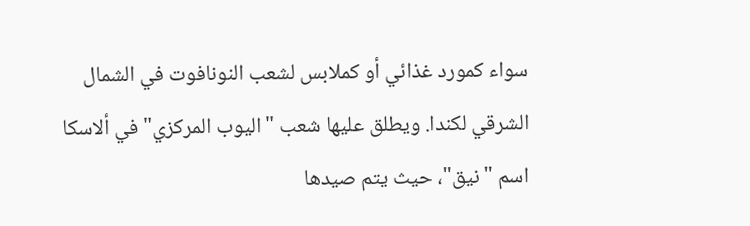سواء كمورد غذائي أو كملابس لشعب النونافوت في الشمال الشرقي لكندا. ويطلق عليها شعب "اليوب المركزي" في ألاسكا اسم "نيق"، حيث يتم صيدها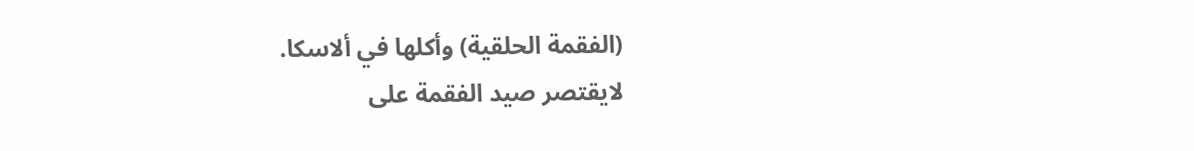(الفقمة الحلقية) وأكلها في ألاسكا.
لايقتصر صيد الفقمة على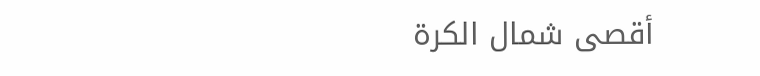أقصى شمال الكرة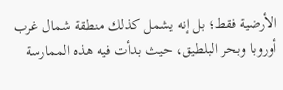الأرضية فقط؛ بل إنه يشمل كذلك منطقة شمال غرب أوروبا وبحر البلطيق، حيث بدأت فيه هذه الممارسة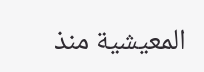المعيشية منذ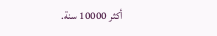أكثر 10000 سنة.